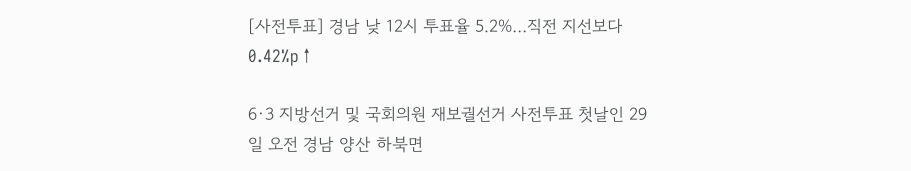[사전투표] 경남 낮 12시 투표율 5.2%…직전 지선보다 0.42%p↑

6·3 지방선거 및 국회의원 재보궐선거 사전투표 첫날인 29일 오전 경남 양산 하북면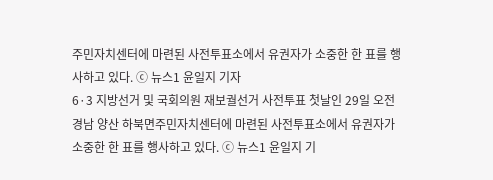주민자치센터에 마련된 사전투표소에서 유권자가 소중한 한 표를 행사하고 있다. ⓒ 뉴스1 윤일지 기자
6·3 지방선거 및 국회의원 재보궐선거 사전투표 첫날인 29일 오전 경남 양산 하북면주민자치센터에 마련된 사전투표소에서 유권자가 소중한 한 표를 행사하고 있다. ⓒ 뉴스1 윤일지 기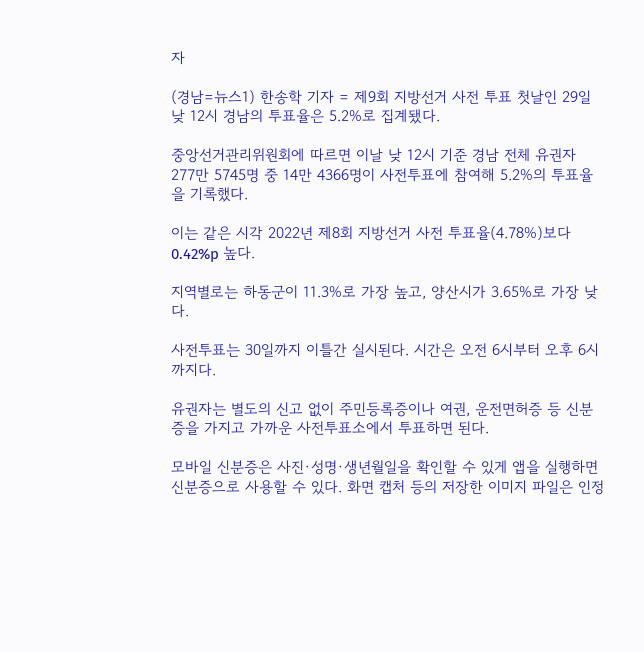자

(경남=뉴스1) 한송학 기자 = 제9회 지방선거 사전 투표 첫날인 29일 낮 12시 경남의 투표율은 5.2%로 집계됐다.

중앙선거관리위원회에 따르면 이날 낮 12시 기준 경남 전체 유권자 277만 5745명 중 14만 4366명이 사전투표에 참여해 5.2%의 투표율을 기록했다.

이는 같은 시각 2022년 제8회 지방선거 사전 투표율(4.78%)보다 0.42%p 높다.

지역별로는 하동군이 11.3%로 가장 높고, 양산시가 3.65%로 가장 낮다.

사전투표는 30일까지 이틀간 실시된다. 시간은 오전 6시부터 오후 6시까지다.

유권자는 별도의 신고 없이 주민등록증이나 여권, 운전면허증 등 신분증을 가지고 가까운 사전투표소에서 투표하면 된다.

모바일 신분증은 사진·성명·생년월일을 확인할 수 있게 앱을 실행하면 신분증으로 사용할 수 있다. 화면 캡처 등의 저장한 이미지 파일은 인정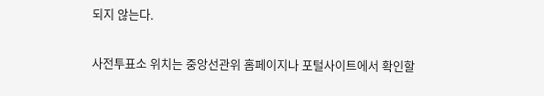되지 않는다.

사전투표소 위치는 중앙선관위 홈페이지나 포털사이트에서 확인할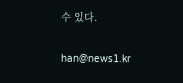수 있다.

han@news1.kr